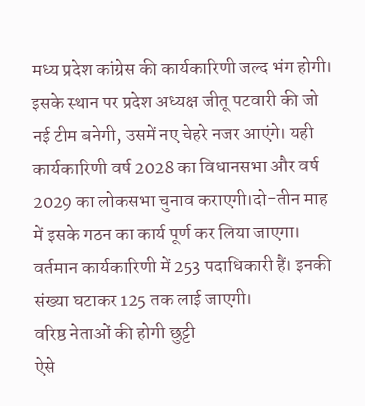मध्य प्रदेश कांग्रेस की कार्यकारिणी जल्द भंग होगी। इसके स्थान पर प्रदेश अध्यक्ष जीतू पटवारी की जो नई टीम बनेगी, उसमें नए चेहरे नजर आएंगे। यही कार्यकारिणी वर्ष 2028 का विधानसभा और वर्ष 2029 का लोकसभा चुनाव कराएगी।दो-तीन माह में इसके गठन का कार्य पूर्ण कर लिया जाएगा। वर्तमान कार्यकारिणी में 253 पदाधिकारी हैं। इनकी संख्या घटाकर 125 तक लाई जाएगी।
वरिष्ठ नेताओं की होगी छुट्टी
ऐसे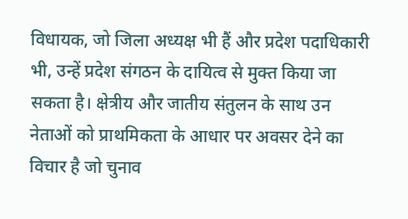विधायक, जो जिला अध्यक्ष भी हैं और प्रदेश पदाधिकारी भी, उन्हें प्रदेश संगठन के दायित्व से मुक्त किया जा सकता है। क्षेत्रीय और जातीय संतुलन के साथ उन नेताओं को प्राथमिकता के आधार पर अवसर देने का विचार है जो चुनाव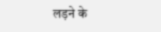लड़ने के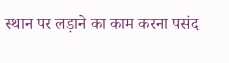स्थान पर लड़ाने का काम करना पसंद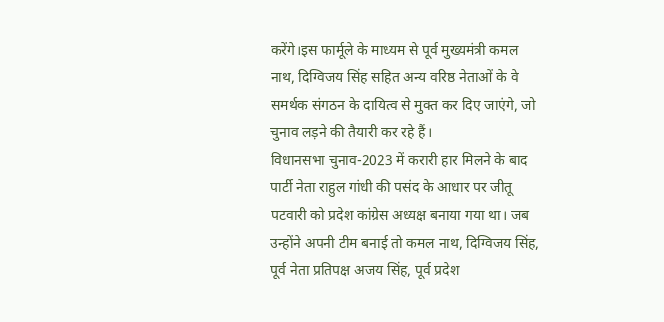करेंगे।इस फार्मूले के माध्यम से पूर्व मुख्यमंत्री कमल नाथ, दिग्विजय सिंह सहित अन्य वरिष्ठ नेताओं के वे समर्थक संगठन के दायित्व से मुक्त कर दिए जाएंगे, जो चुनाव लड़ने की तैयारी कर रहे हैं।
विधानसभा चुनाव-2023 में करारी हार मिलने के बाद पार्टी नेता राहुल गांधी की पसंद के आधार पर जीतू पटवारी को प्रदेश कांग्रेस अध्यक्ष बनाया गया था। जब उन्होंने अपनी टीम बनाई तो कमल नाथ, दिग्विजय सिंह, पूर्व नेता प्रतिपक्ष अजय सिंह, पूर्व प्रदेश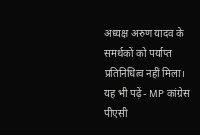अध्यक्ष अरुण यादव के समर्थकों को पर्याप्त प्रतिनिधित्व नहीं मिला।
यह भी पढ़ें- MP कांग्रेस पीएसी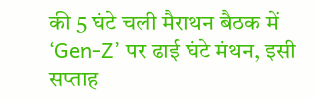की 5 घंटे चली मैराथन बैठक में ‘Gen-Z’ पर ढाई घंटे मंथन, इसी सप्ताह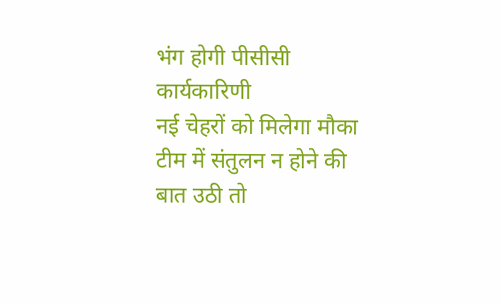भंग होगी पीसीसी कार्यकारिणी
नई चेहरों को मिलेगा मौका
टीम में संतुलन न होने की बात उठी तो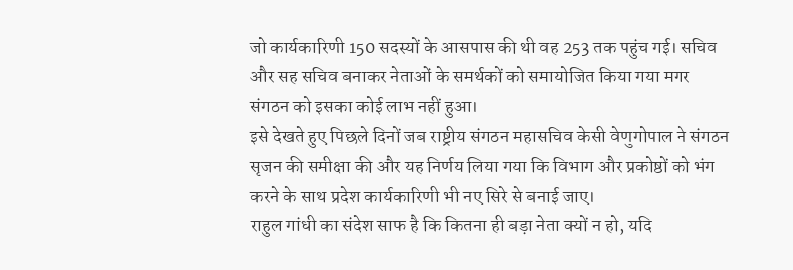जो कार्यकारिणी 150 सदस्यों के आसपास की थी वह 253 तक पहुंच गई। सचिव और सह सचिव बनाकर नेताओं के समर्थकों को समायोजित किया गया मगर संगठन को इसका कोई लाभ नहीं हुआ।
इसे देखते हुए पिछले दिनों जब राष्ट्रीय संगठन महासचिव केसी वेणुगोपाल ने संगठन सृजन की समीक्षा की और यह निर्णय लिया गया कि विभाग और प्रकोष्ठों को भंग करने के साथ प्रदेश कार्यकारिणी भी नए सिरे से बनाई जाए।
राहुल गांधी का संदेश साफ है कि कितना ही बड़ा नेता क्यों न हो, यदि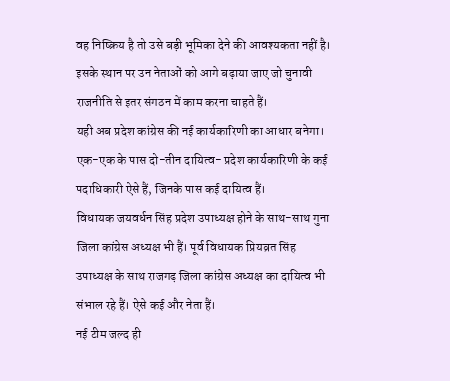वह निष्क्रिय है तो उसे बड़ी भूमिका देने की आवश्यकता नहीं है। इसके स्थान पर उन नेताओं को आगे बढ़ाया जाए जो चुनावी राजनीति से इतर संगठन में काम करना चाहते हैं।
यही अब प्रदेश कांग्रेस की नई कार्यकारिणी का आधार बनेगा। एक-एक के पास दो-तीन दायित्व- प्रदेश कार्यकारिणी के कई पदाधिकारी ऐसे हैं, जिनके पास कई दायित्व हैं।
विधायक जयवर्धन सिंह प्रदेश उपाध्यक्ष होने के साथ-साथ गुना जिला कांग्रेस अध्यक्ष भी हैं। पूर्व विधायक प्रियव्रत सिंह उपाध्यक्ष के साथ राजगढ़ जिला कांग्रेस अध्यक्ष का दायित्व भी संभाल रहे हैं। ऐसे कई और नेता हैं।
नई टीम जल्द ही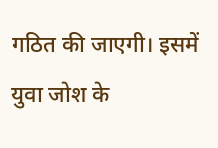गठित की जाएगी। इसमें युवा जोश के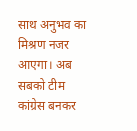साथ अनुभव का मिश्रण नजर आएगा। अब सबको टीम कांग्रेस बनकर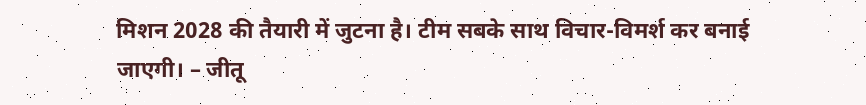मिशन 2028 की तैयारी में जुटना है। टीम सबके साथ विचार-विमर्श कर बनाई जाएगी। – जीतू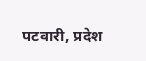पटवारी, प्रदेश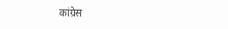कांग्रेस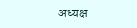अध्यक्ष